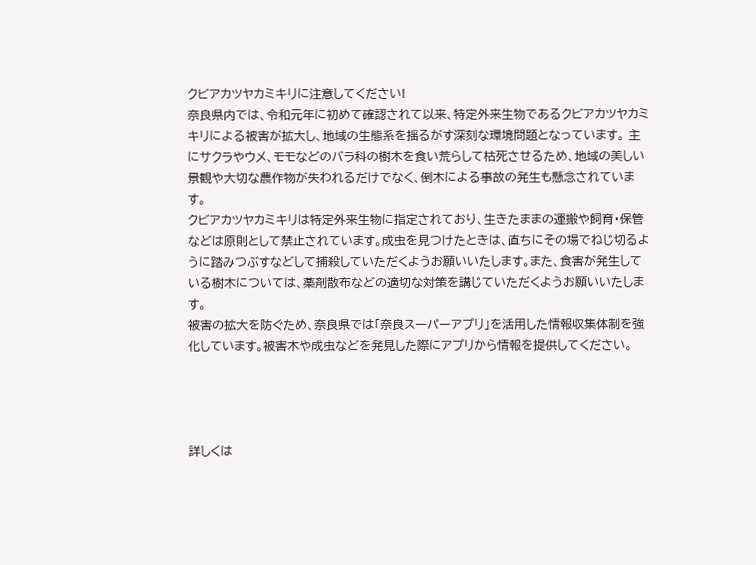クビアカツヤカミキリに注意してください!
奈良県内では、令和元年に初めて確認されて以来、特定外来生物であるクビアカツヤカミキリによる被害が拡大し、地域の生態系を揺るがす深刻な環境問題となっています。 主にサクラやウメ、モモなどのバラ科の樹木を食い荒らして枯死させるため、地域の美しい景観や大切な農作物が失われるだけでなく、倒木による事故の発生も懸念されています。
クビアカツヤカミキリは特定外来生物に指定されており、生きたままの運搬や飼育・保管などは原則として禁止されています。成虫を見つけたときは、直ちにその場でねじ切るように踏みつぶすなどして捕殺していただくようお願いいたします。また、食害が発生している樹木については、薬剤散布などの適切な対策を講じていただくようお願いいたします。
被害の拡大を防ぐため、奈良県では「奈良スーパーアプリ」を活用した情報収集体制を強化しています。被害木や成虫などを発見した際にアプリから情報を提供してください。




詳しくは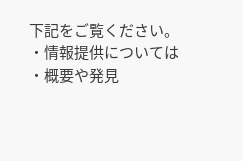下記をご覧ください。
・情報提供については
・概要や発見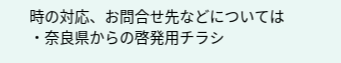時の対応、お問合せ先などについては
・奈良県からの啓発用チラシ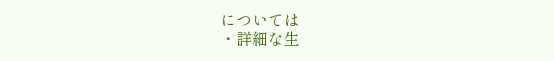については
・詳細な生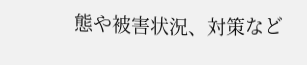態や被害状況、対策など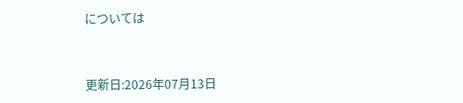については


更新日:2026年07月13日